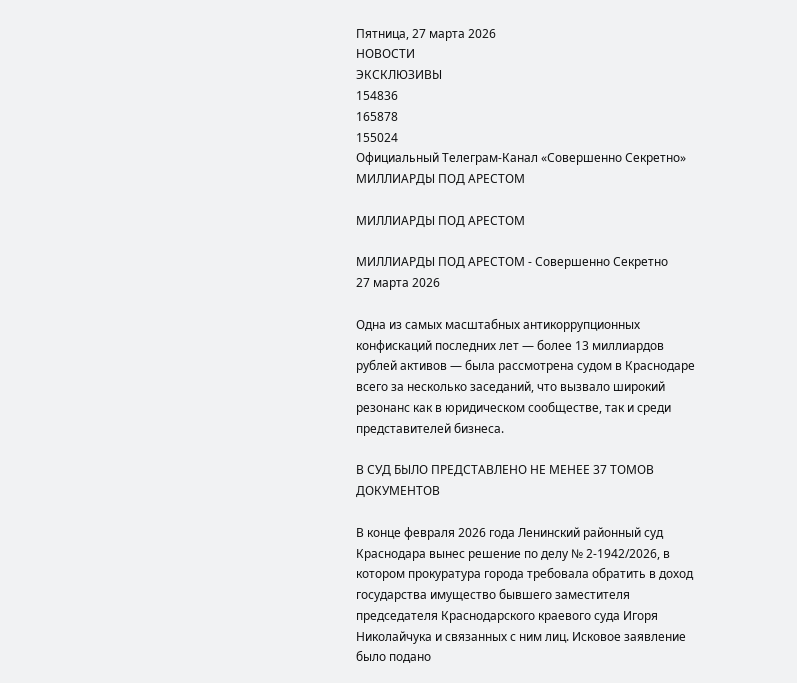Пятница, 27 марта 2026
НОВОСТИ
ЭКСКЛЮЗИВЫ
154836
165878
155024
Официальный Телеграм-Канал «Совершенно Секретно»
МИЛЛИАРДЫ ПОД АРЕСТОМ

МИЛЛИАРДЫ ПОД АРЕСТОМ

МИЛЛИАРДЫ ПОД АРЕСТОМ - Совершенно Секретно
27 марта 2026

Одна из самых масштабных антикоррупционных конфискаций последних лет — более 13 миллиардов рублей активов — была рассмотрена судом в Краснодаре всего за несколько заседаний, что вызвало широкий резонанс как в юридическом сообществе, так и среди представителей бизнеса.

В СУД БЫЛО ПРЕДСТАВЛЕНО НЕ МЕНЕЕ 37 ТОМОВ ДОКУМЕНТОВ

В конце февраля 2026 года Ленинский районный суд Краснодара вынес решение по делу № 2-1942/2026, в котором прокуратура города требовала обратить в доход государства имущество бывшего заместителя председателя Краснодарского краевого суда Игоря Николайчука и связанных с ним лиц. Исковое заявление было подано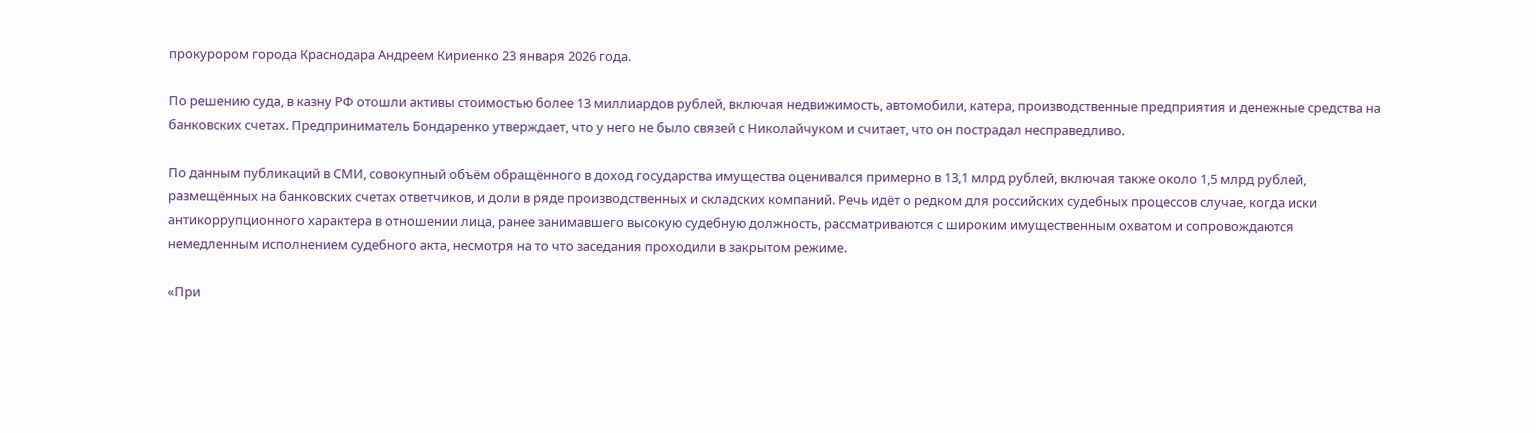прокурором города Краснодара Андреем Кириенко 23 января 2026 года.

По решению суда, в казну РФ отошли активы стоимостью более 13 миллиардов рублей, включая недвижимость, автомобили, катера, производственные предприятия и денежные средства на банковских счетах. Предприниматель Бондаренко утверждает, что у него не было связей с Николайчуком и считает, что он пострадал несправедливо.

По данным публикаций в СМИ, совокупный объём обращённого в доход государства имущества оценивался примерно в 13,1 млрд рублей, включая также около 1,5 млрд рублей, размещённых на банковских счетах ответчиков, и доли в ряде производственных и складских компаний. Речь идёт о редком для российских судебных процессов случае, когда иски антикоррупционного характера в отношении лица, ранее занимавшего высокую судебную должность, рассматриваются с широким имущественным охватом и сопровождаются немедленным исполнением судебного акта, несмотря на то что заседания проходили в закрытом режиме.

«При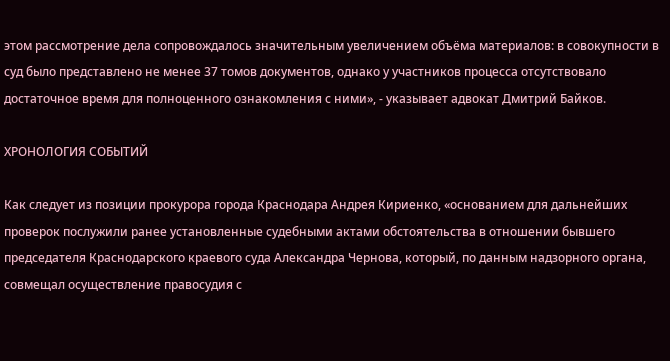этом рассмотрение дела сопровождалось значительным увеличением объёма материалов: в совокупности в суд было представлено не менее 37 томов документов, однако у участников процесса отсутствовало достаточное время для полноценного ознакомления с ними», - указывает адвокат Дмитрий Байков.

ХРОНОЛОГИЯ СОБЫТИЙ

Как следует из позиции прокурора города Краснодара Андрея Кириенко, «основанием для дальнейших проверок послужили ранее установленные судебными актами обстоятельства в отношении бывшего председателя Краснодарского краевого суда Александра Чернова, который, по данным надзорного органа, совмещал осуществление правосудия с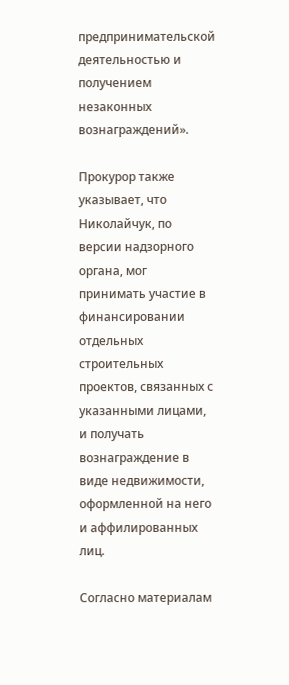предпринимательской деятельностью и получением незаконных вознаграждений».

Прокурор также указывает, что Николайчук, по версии надзорного органа, мог принимать участие в финансировании отдельных строительных проектов, связанных с указанными лицами, и получать вознаграждение в виде недвижимости, оформленной на него и аффилированных лиц.

Согласно материалам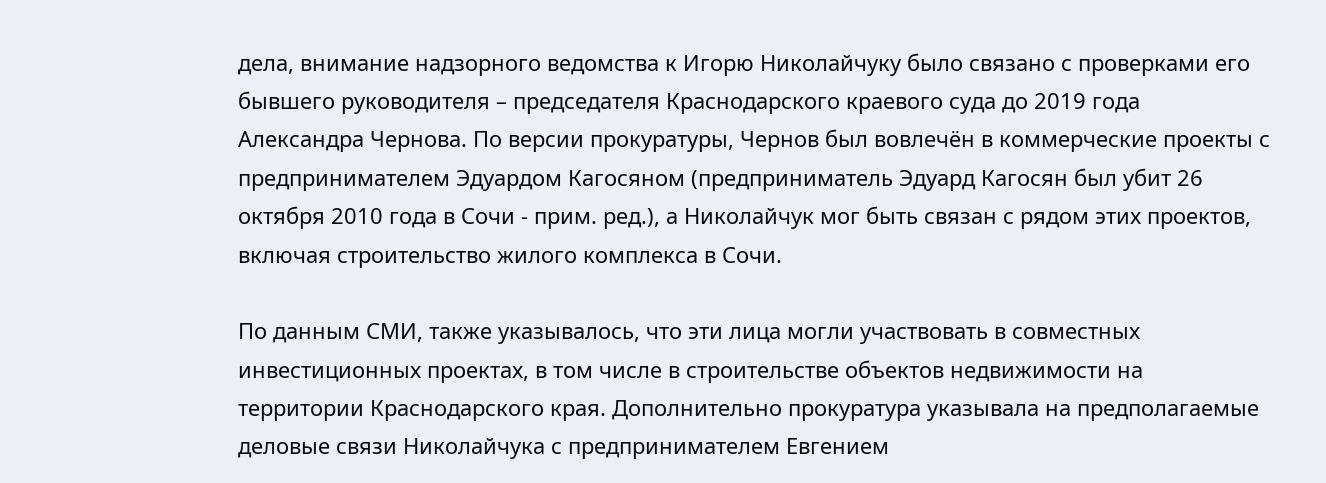дела, внимание надзорного ведомства к Игорю Николайчуку было связано с проверками его бывшего руководителя – председателя Краснодарского краевого суда до 2019 года Александра Чернова. По версии прокуратуры, Чернов был вовлечён в коммерческие проекты с предпринимателем Эдуардом Кагосяном (предприниматель Эдуард Кагосян был убит 26 октября 2010 года в Сочи - прим. ред.), а Николайчук мог быть связан с рядом этих проектов, включая строительство жилого комплекса в Сочи.

По данным СМИ, также указывалось, что эти лица могли участвовать в совместных инвестиционных проектах, в том числе в строительстве объектов недвижимости на территории Краснодарского края. Дополнительно прокуратура указывала на предполагаемые деловые связи Николайчука с предпринимателем Евгением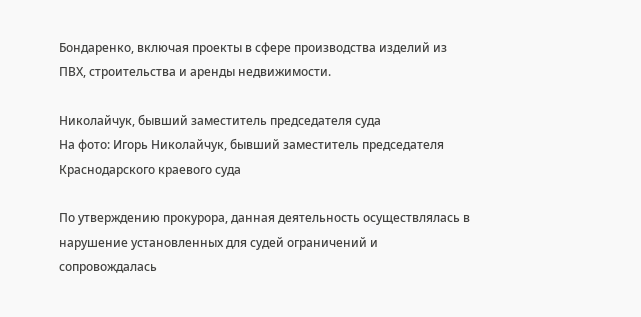Бондаренко, включая проекты в сфере производства изделий из ПВХ, строительства и аренды недвижимости.

Николайчук, бывший заместитель председателя суда
На фото: Игорь Николайчук, бывший заместитель председателя Краснодарского краевого суда

По утверждению прокурора, данная деятельность осуществлялась в нарушение установленных для судей ограничений и сопровождалась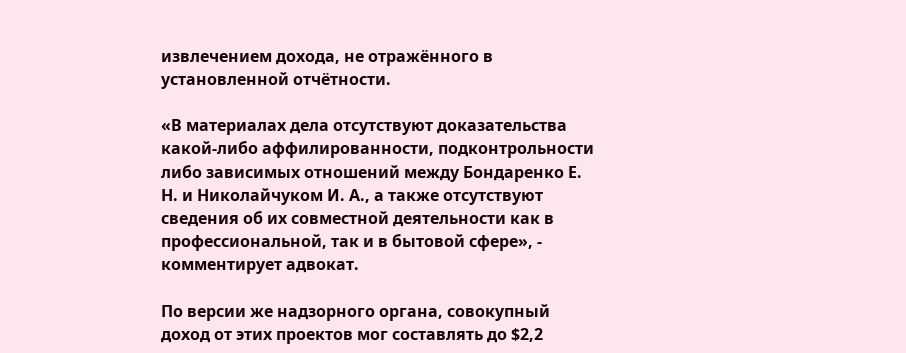извлечением дохода, не отражённого в установленной отчётности.

«В материалах дела отсутствуют доказательства какой-либо аффилированности, подконтрольности либо зависимых отношений между Бондаренко Е. Н. и Николайчуком И. А., а также отсутствуют сведения об их совместной деятельности как в профессиональной, так и в бытовой сфере», - комментирует адвокат.

По версии же надзорного органа, совокупный доход от этих проектов мог составлять до $2,2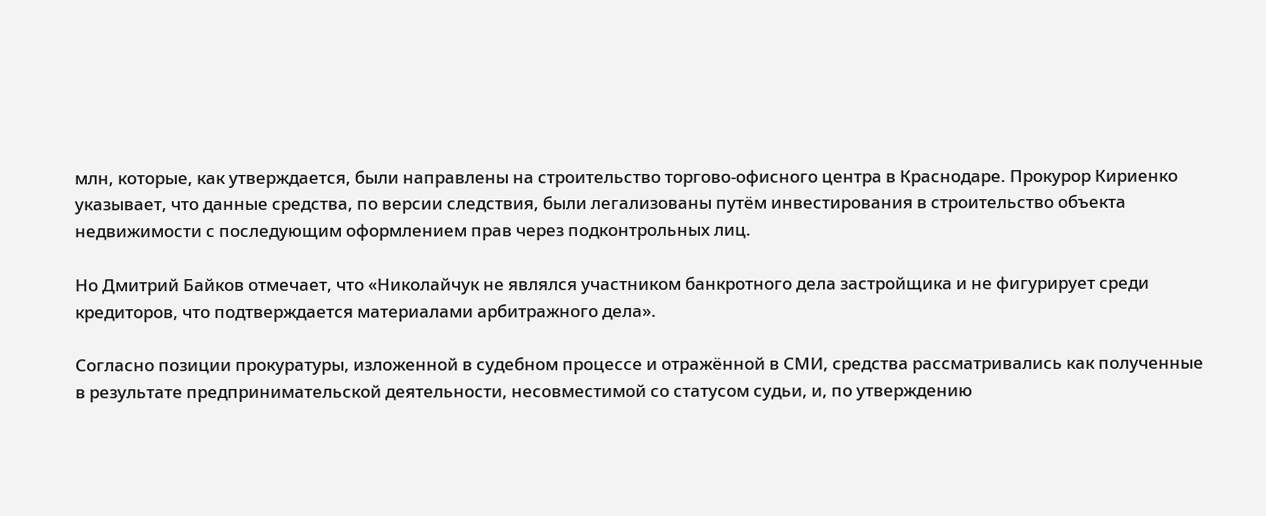млн, которые, как утверждается, были направлены на строительство торгово-офисного центра в Краснодаре. Прокурор Кириенко указывает, что данные средства, по версии следствия, были легализованы путём инвестирования в строительство объекта недвижимости с последующим оформлением прав через подконтрольных лиц.

Но Дмитрий Байков отмечает, что «Николайчук не являлся участником банкротного дела застройщика и не фигурирует среди кредиторов, что подтверждается материалами арбитражного дела».

Согласно позиции прокуратуры, изложенной в судебном процессе и отражённой в СМИ, средства рассматривались как полученные в результате предпринимательской деятельности, несовместимой со статусом судьи, и, по утверждению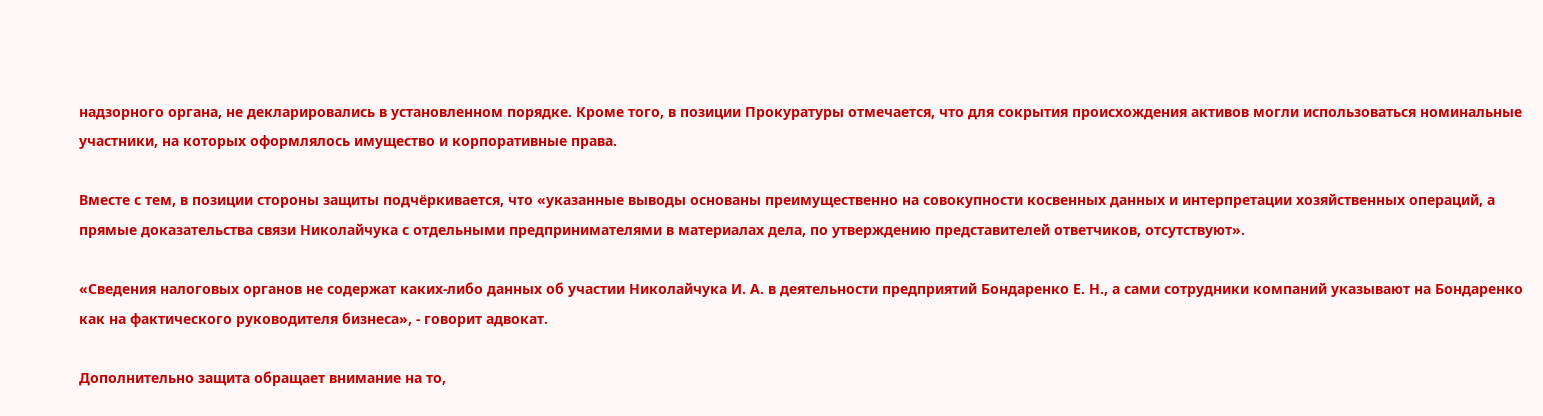надзорного органа, не декларировались в установленном порядке. Кроме того, в позиции Прокуратуры отмечается, что для сокрытия происхождения активов могли использоваться номинальные участники, на которых оформлялось имущество и корпоративные права.

Вместе с тем, в позиции стороны защиты подчёркивается, что «указанные выводы основаны преимущественно на совокупности косвенных данных и интерпретации хозяйственных операций, а прямые доказательства связи Николайчука с отдельными предпринимателями в материалах дела, по утверждению представителей ответчиков, отсутствуют».

«Сведения налоговых органов не содержат каких-либо данных об участии Николайчука И. А. в деятельности предприятий Бондаренко Е. Н., а сами сотрудники компаний указывают на Бондаренко как на фактического руководителя бизнеса», - говорит адвокат.

Дополнительно защита обращает внимание на то,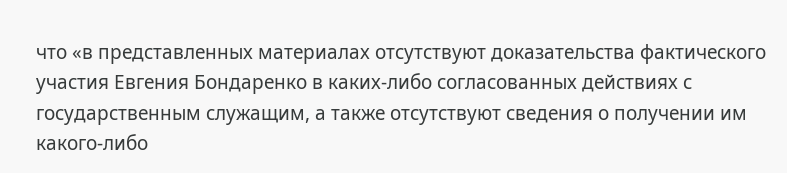что «в представленных материалах отсутствуют доказательства фактического участия Евгения Бондаренко в каких-либо согласованных действиях с государственным служащим, а также отсутствуют сведения о получении им какого-либо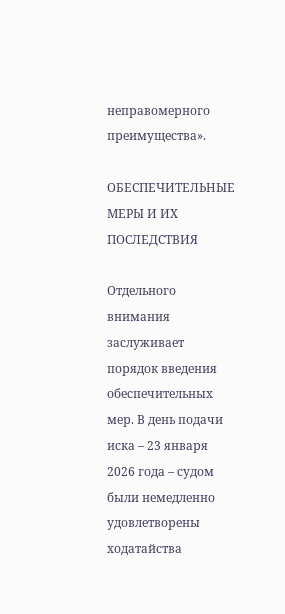неправомерного преимущества».

ОБЕСПЕЧИТЕЛЬНЫЕ МЕРЫ И ИХ ПОСЛЕДСТВИЯ

Отдельного внимания заслуживает порядок введения обеспечительных мер. В день подачи иска – 23 января 2026 года – судом были немедленно удовлетворены ходатайства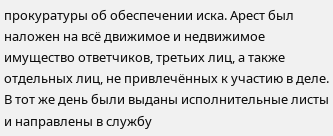прокуратуры об обеспечении иска. Арест был наложен на всё движимое и недвижимое имущество ответчиков, третьих лиц, а также отдельных лиц, не привлечённых к участию в деле. В тот же день были выданы исполнительные листы и направлены в службу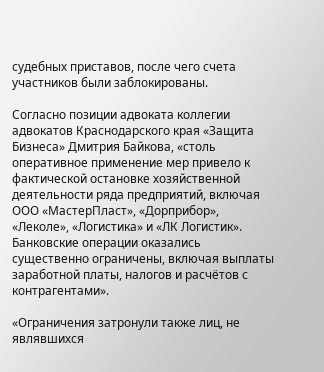судебных приставов, после чего счета участников были заблокированы.

Согласно позиции адвоката коллегии адвокатов Краснодарского края «Защита Бизнеса» Дмитрия Байкова, «столь оперативное применение мер привело к фактической остановке хозяйственной деятельности ряда предприятий, включая ООО «МастерПласт», «Дорприбор», «Леколе», «Логистика» и «ЛК Логистик». Банковские операции оказались существенно ограничены, включая выплаты заработной платы, налогов и расчётов с контрагентами».

«Ограничения затронули также лиц, не являвшихся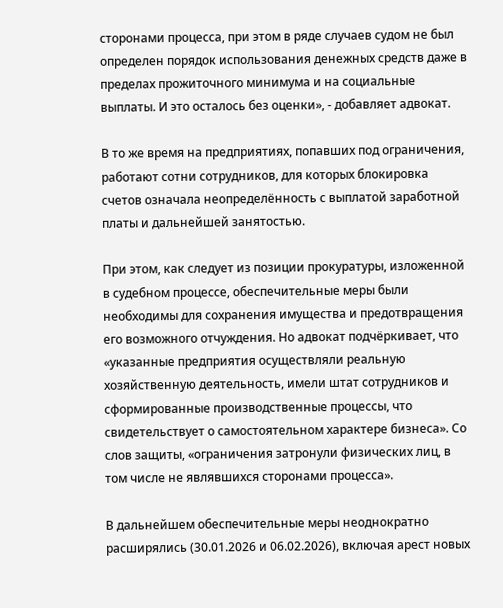сторонами процесса, при этом в ряде случаев судом не был определен порядок использования денежных средств даже в пределах прожиточного минимума и на социальные выплаты. И это осталось без оценки», - добавляет адвокат.

В то же время на предприятиях, попавших под ограничения, работают сотни сотрудников, для которых блокировка счетов означала неопределённость с выплатой заработной платы и дальнейшей занятостью.

При этом, как следует из позиции прокуратуры, изложенной в судебном процессе, обеспечительные меры были необходимы для сохранения имущества и предотвращения его возможного отчуждения. Но адвокат подчёркивает, что «указанные предприятия осуществляли реальную хозяйственную деятельность, имели штат сотрудников и сформированные производственные процессы, что свидетельствует о самостоятельном характере бизнеса». Со слов защиты, «ограничения затронули физических лиц, в том числе не являвшихся сторонами процесса».

В дальнейшем обеспечительные меры неоднократно расширялись (30.01.2026 и 06.02.2026), включая арест новых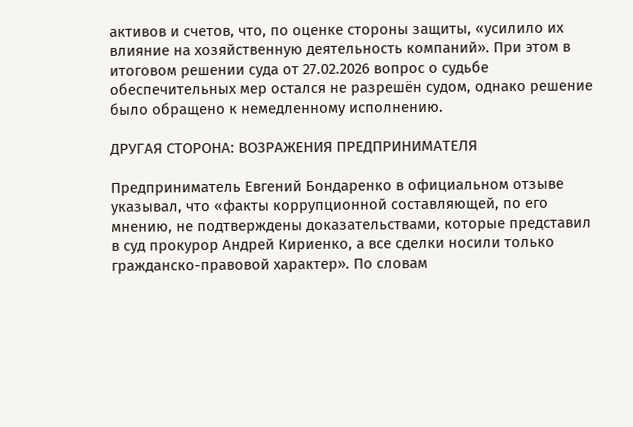активов и счетов, что, по оценке стороны защиты, «усилило их влияние на хозяйственную деятельность компаний». При этом в итоговом решении суда от 27.02.2026 вопрос о судьбе обеспечительных мер остался не разрешён судом, однако решение было обращено к немедленному исполнению.

ДРУГАЯ СТОРОНА: ВОЗРАЖЕНИЯ ПРЕДПРИНИМАТЕЛЯ

Предприниматель Евгений Бондаренко в официальном отзыве указывал, что «факты коррупционной составляющей, по его мнению, не подтверждены доказательствами, которые представил в суд прокурор Андрей Кириенко, а все сделки носили только гражданско-правовой характер». По словам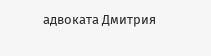адвоката Дмитрия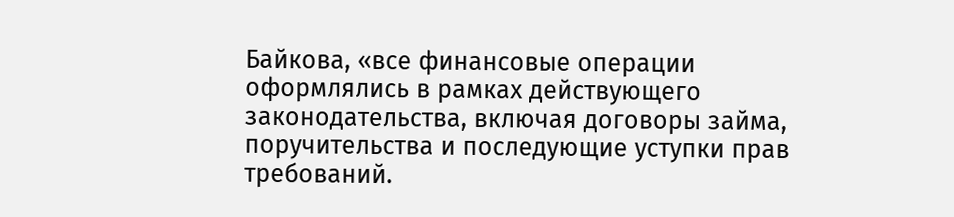Байкова, «все финансовые операции оформлялись в рамках действующего законодательства, включая договоры займа, поручительства и последующие уступки прав требований.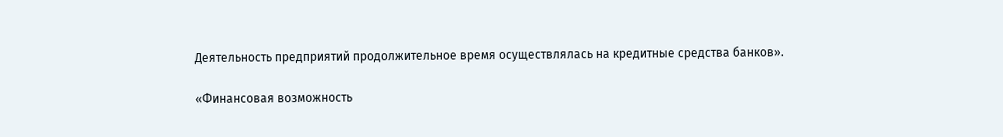Деятельность предприятий продолжительное время осуществлялась на кредитные средства банков».

«Финансовая возможность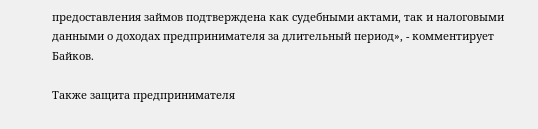предоставления займов подтверждена как судебными актами, так и налоговыми данными о доходах предпринимателя за длительный период», - комментирует Байков.

Также защита предпринимателя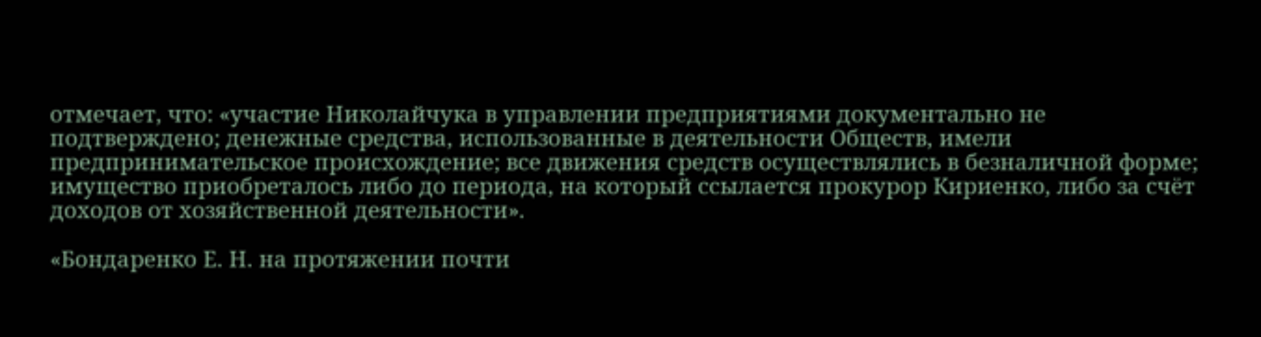отмечает, что: «участие Николайчука в управлении предприятиями документально не подтверждено; денежные средства, использованные в деятельности Обществ, имели предпринимательское происхождение; все движения средств осуществлялись в безналичной форме; имущество приобреталось либо до периода, на который ссылается прокурор Кириенко, либо за счёт доходов от хозяйственной деятельности».

«Бондаренко Е. Н. на протяжении почти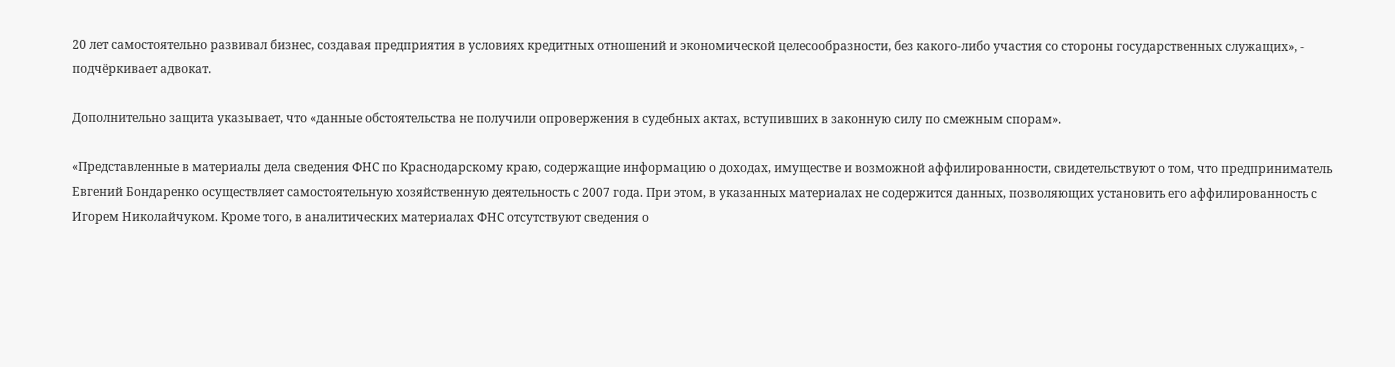20 лет самостоятельно развивал бизнес, создавая предприятия в условиях кредитных отношений и экономической целесообразности, без какого-либо участия со стороны государственных служащих», - подчёркивает адвокат.

Дополнительно защита указывает, что «данные обстоятельства не получили опровержения в судебных актах, вступивших в законную силу по смежным спорам».

«Представленные в материалы дела сведения ФНС по Краснодарскому краю, содержащие информацию о доходах, имуществе и возможной аффилированности, свидетельствуют о том, что предприниматель Евгений Бондаренко осуществляет самостоятельную хозяйственную деятельность с 2007 года. При этом, в указанных материалах не содержится данных, позволяющих установить его аффилированность с Игорем Николайчуком. Кроме того, в аналитических материалах ФНС отсутствуют сведения о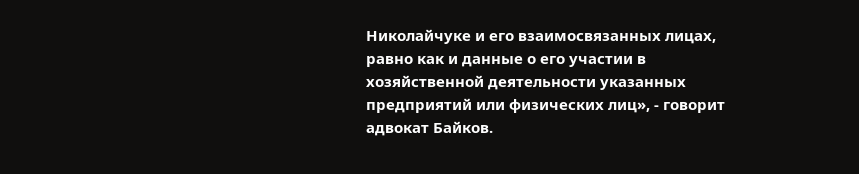Николайчуке и его взаимосвязанных лицах, равно как и данные о его участии в хозяйственной деятельности указанных предприятий или физических лиц», - говорит адвокат Байков.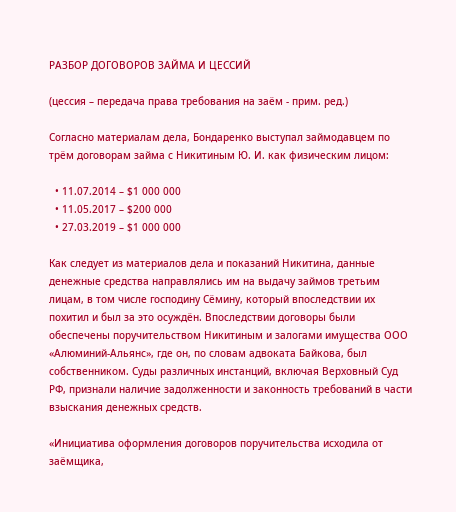РАЗБОР ДОГОВОРОВ ЗАЙМА И ЦЕССИЙ

(цессия – передача права требования на заём - прим. ред.)

Согласно материалам дела, Бондаренко выступал займодавцем по трём договорам займа с Никитиным Ю. И. как физическим лицом:

  • 11.07.2014 – $1 000 000
  • 11.05.2017 – $200 000
  • 27.03.2019 – $1 000 000

Как следует из материалов дела и показаний Никитина, данные денежные средства направлялись им на выдачу займов третьим лицам, в том числе господину Сёмину, который впоследствии их похитил и был за это осуждён. Впоследствии договоры были обеспечены поручительством Никитиным и залогами имущества ООО «Алюминий-Альянс», где он, по словам адвоката Байкова, был собственником. Суды различных инстанций, включая Верховный Суд РФ, признали наличие задолженности и законность требований в части взыскания денежных средств.

«Инициатива оформления договоров поручительства исходила от заёмщика,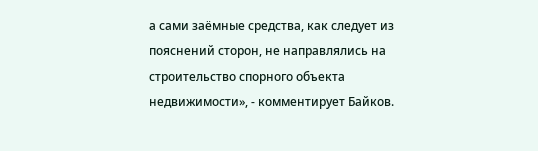а сами заёмные средства, как следует из пояснений сторон, не направлялись на строительство спорного объекта недвижимости», - комментирует Байков.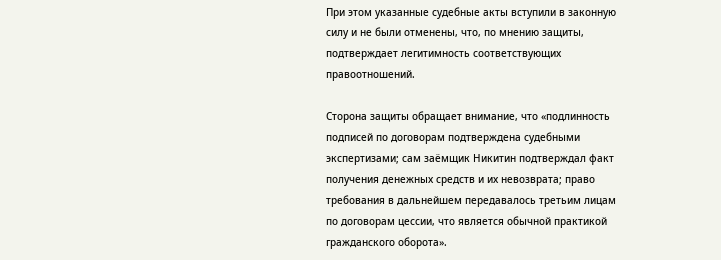При этом указанные судебные акты вступили в законную силу и не были отменены, что, по мнению защиты, подтверждает легитимность соответствующих правоотношений.

Сторона защиты обращает внимание, что «подлинность подписей по договорам подтверждена судебными экспертизами; сам заёмщик Никитин подтверждал факт получения денежных средств и их невозврата; право требования в дальнейшем передавалось третьим лицам по договорам цессии, что является обычной практикой гражданского оборота».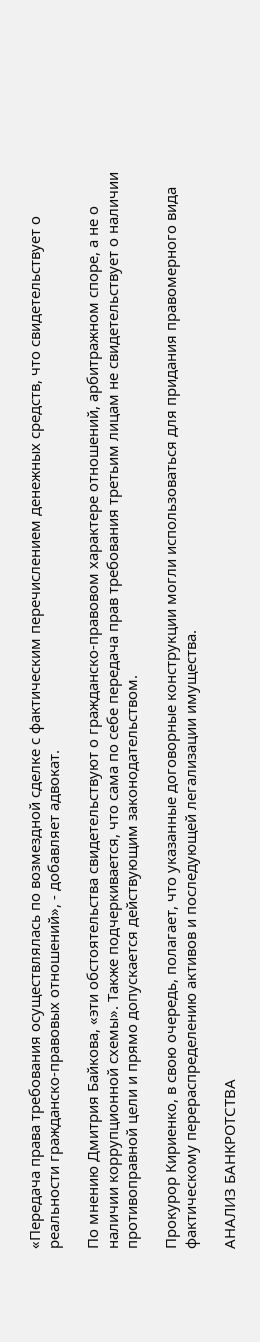«Передача права требования осуществлялась по возмездной сделке с фактическим перечислением денежных средств, что свидетельствует о реальности гражданско-правовых отношений», - добавляет адвокат.

По мнению Дмитрия Байкова, «эти обстоятельства свидетельствуют о гражданско-правовом характере отношений, арбитражном споре, а не о наличии коррупционной схемы». Также подчеркивается, что сама по себе передача прав требования третьим лицам не свидетельствует о наличии противоправной цели и прямо допускается действующим законодательством.

Прокурор Кириенко, в свою очередь, полагает, что указанные договорные конструкции могли использоваться для придания правомерного вида фактическому перераспределению активов и последующей легализации имущества.

АНАЛИЗ БАНКРОТСТВА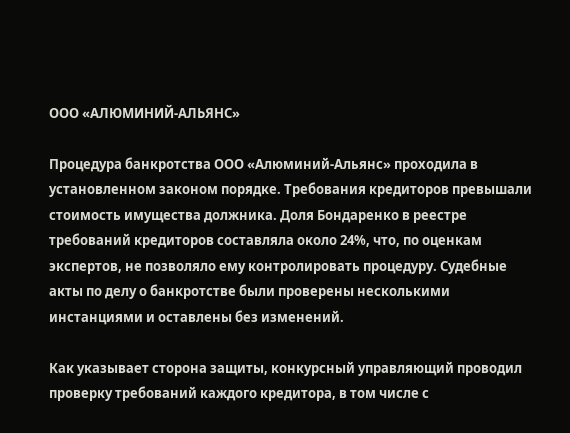ООО «АЛЮМИНИЙ-АЛЬЯНС»

Процедура банкротства ООО «Алюминий-Альянс» проходила в установленном законом порядке. Требования кредиторов превышали стоимость имущества должника. Доля Бондаренко в реестре требований кредиторов составляла около 24%, что, по оценкам экспертов, не позволяло ему контролировать процедуру. Судебные акты по делу о банкротстве были проверены несколькими инстанциями и оставлены без изменений.

Как указывает сторона защиты, конкурсный управляющий проводил проверку требований каждого кредитора, в том числе с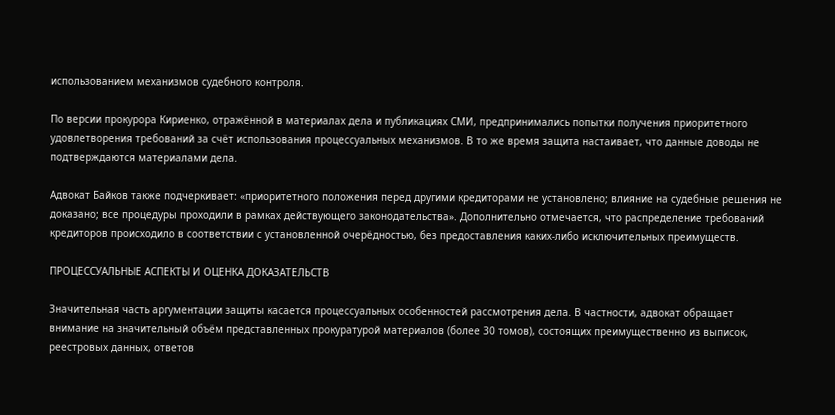использованием механизмов судебного контроля.

По версии прокурора Кириенко, отражённой в материалах дела и публикациях СМИ, предпринимались попытки получения приоритетного удовлетворения требований за счёт использования процессуальных механизмов. В то же время защита настаивает, что данные доводы не подтверждаются материалами дела.

Адвокат Байков также подчеркивает: «приоритетного положения перед другими кредиторами не установлено; влияние на судебные решения не доказано; все процедуры проходили в рамках действующего законодательства». Дополнительно отмечается, что распределение требований кредиторов происходило в соответствии с установленной очерёдностью, без предоставления каких-либо исключительных преимуществ.

ПРОЦЕССУАЛЬНЫЕ АСПЕКТЫ И ОЦЕНКА ДОКАЗАТЕЛЬСТВ

Значительная часть аргументации защиты касается процессуальных особенностей рассмотрения дела. В частности, адвокат обращает внимание на значительный объём представленных прокуратурой материалов (более 30 томов), состоящих преимущественно из выписок, реестровых данных, ответов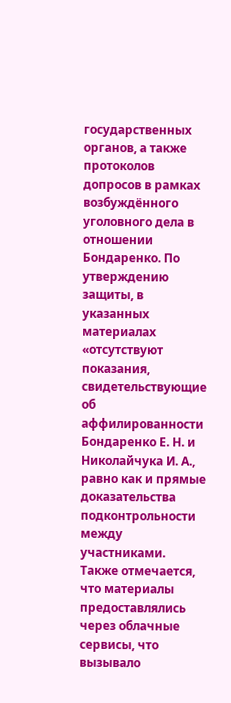государственных органов, а также протоколов допросов в рамках возбуждённого уголовного дела в отношении Бондаренко. По утверждению защиты, в указанных материалах «отсутствуют показания, свидетельствующие об аффилированности Бондаренко Е. Н. и Николайчука И. А., равно как и прямые доказательства подконтрольности между участниками. Также отмечается, что материалы предоставлялись через облачные сервисы, что вызывало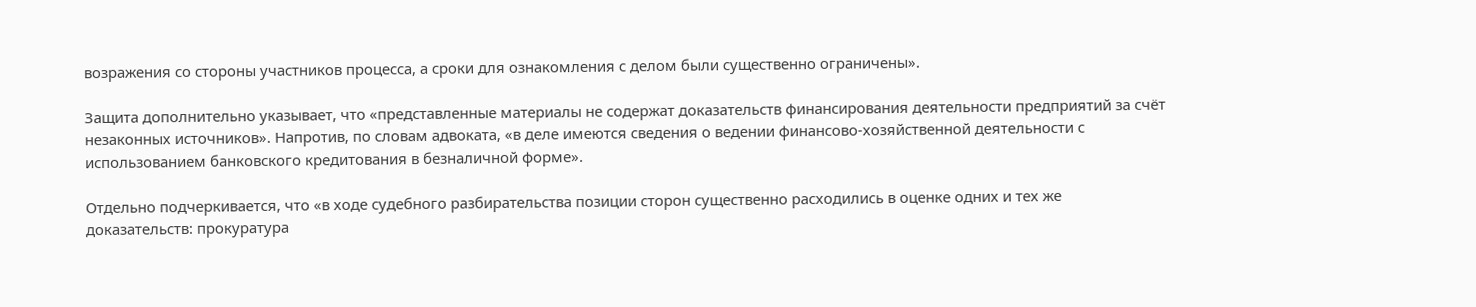возражения со стороны участников процесса, а сроки для ознакомления с делом были существенно ограничены».

Защита дополнительно указывает, что «представленные материалы не содержат доказательств финансирования деятельности предприятий за счёт незаконных источников». Напротив, по словам адвоката, «в деле имеются сведения о ведении финансово-хозяйственной деятельности с использованием банковского кредитования в безналичной форме».

Отдельно подчеркивается, что «в ходе судебного разбирательства позиции сторон существенно расходились в оценке одних и тех же доказательств: прокуратура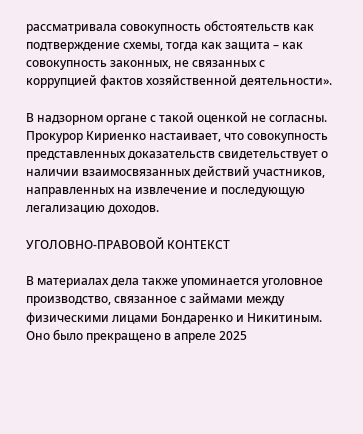рассматривала совокупность обстоятельств как подтверждение схемы, тогда как защита – как совокупность законных, не связанных с коррупцией фактов хозяйственной деятельности».

В надзорном органе с такой оценкой не согласны. Прокурор Кириенко настаивает, что совокупность представленных доказательств свидетельствует о наличии взаимосвязанных действий участников, направленных на извлечение и последующую легализацию доходов.

УГОЛОВНО-ПРАВОВОЙ КОНТЕКСТ

В материалах дела также упоминается уголовное производство, связанное с займами между физическими лицами Бондаренко и Никитиным. Оно было прекращено в апреле 2025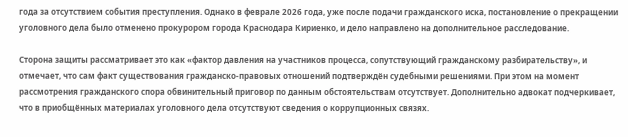года за отсутствием события преступления. Однако в феврале 2026 года, уже после подачи гражданского иска, постановление о прекращении уголовного дела было отменено прокурором города Краснодара Кириенко, и дело направлено на дополнительное расследование.

Сторона защиты рассматривает это как «фактор давления на участников процесса, сопутствующий гражданскому разбирательству», и отмечает, что сам факт существования гражданско-правовых отношений подтверждён судебными решениями. При этом на момент рассмотрения гражданского спора обвинительный приговор по данным обстоятельствам отсутствует. Дополнительно адвокат подчеркивает, что в приобщённых материалах уголовного дела отсутствуют сведения о коррупционных связях.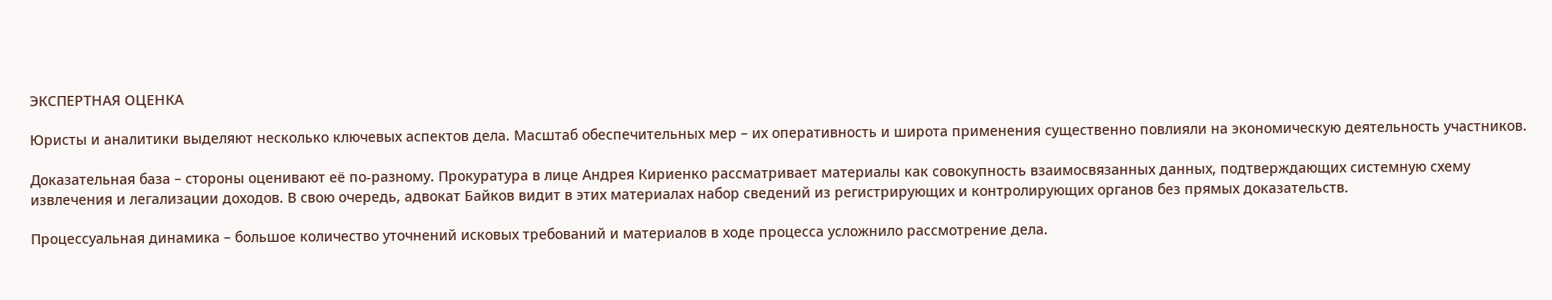ЭКСПЕРТНАЯ ОЦЕНКА

Юристы и аналитики выделяют несколько ключевых аспектов дела. Масштаб обеспечительных мер – их оперативность и широта применения существенно повлияли на экономическую деятельность участников.

Доказательная база – стороны оценивают её по-разному. Прокуратура в лице Андрея Кириенко рассматривает материалы как совокупность взаимосвязанных данных, подтверждающих системную схему извлечения и легализации доходов. В свою очередь, адвокат Байков видит в этих материалах набор сведений из регистрирующих и контролирующих органов без прямых доказательств.

Процессуальная динамика – большое количество уточнений исковых требований и материалов в ходе процесса усложнило рассмотрение дела.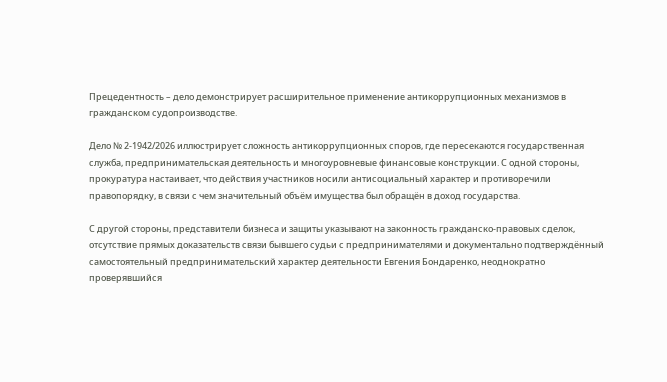Прецедентность – дело демонстрирует расширительное применение антикоррупционных механизмов в гражданском судопроизводстве.

Дело № 2-1942/2026 иллюстрирует сложность антикоррупционных споров, где пересекаются государственная служба, предпринимательская деятельность и многоуровневые финансовые конструкции. С одной стороны, прокуратура настаивает, что действия участников носили антисоциальный характер и противоречили правопорядку, в связи с чем значительный объём имущества был обращён в доход государства.

С другой стороны, представители бизнеса и защиты указывают на законность гражданско-правовых сделок, отсутствие прямых доказательств связи бывшего судьи с предпринимателями и документально подтверждённый самостоятельный предпринимательский характер деятельности Евгения Бондаренко, неоднократно проверявшийся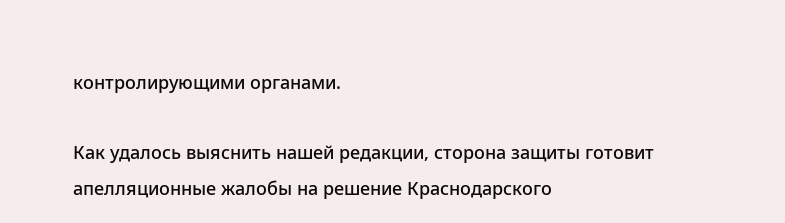контролирующими органами.

Как удалось выяснить нашей редакции, сторона защиты готовит апелляционные жалобы на решение Краснодарского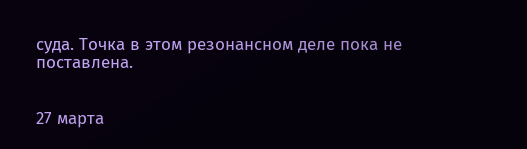суда. Точка в этом резонансном деле пока не поставлена.


27 марта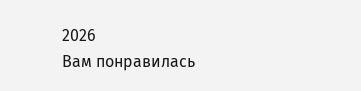2026
Вам понравилась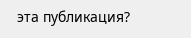эта публикация?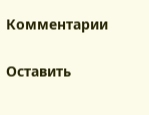Комментарии

Оставить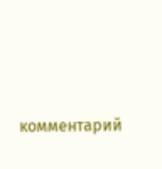комментарий